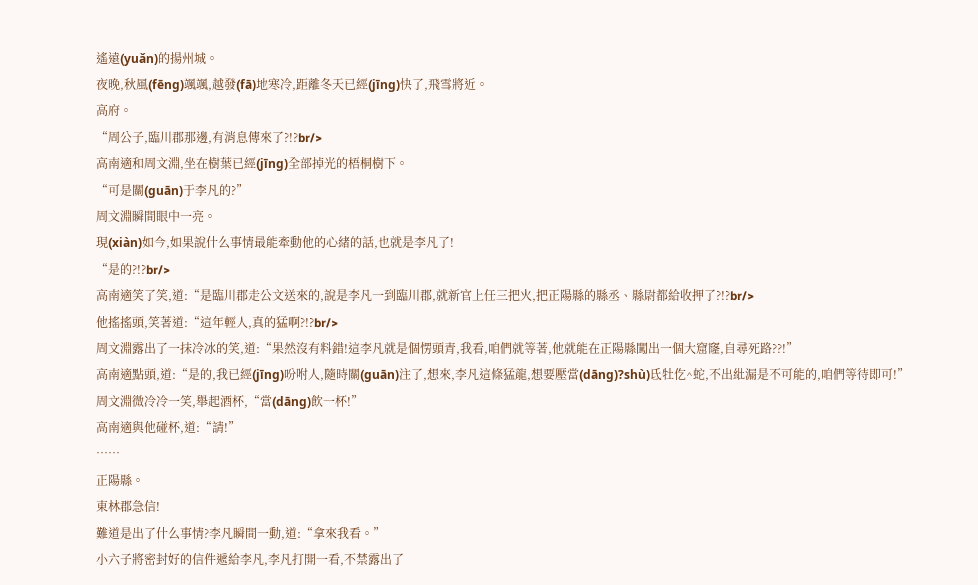遙遠(yuǎn)的揚州城。
夜晚,秋風(fēng)颯颯,越發(fā)地寒冷,距離冬天已經(jīng)快了,飛雪將近。
高府。
“周公子,臨川郡那邊,有消息傳來了?!?br/>
高南適和周文淵,坐在樹葉已經(jīng)全部掉光的梧桐樹下。
“可是關(guān)于李凡的?”
周文淵瞬間眼中一亮。
現(xiàn)如今,如果說什么事情最能牽動他的心緒的話,也就是李凡了!
“是的?!?br/>
高南適笑了笑,道:“是臨川郡走公文送來的,說是李凡一到臨川郡,就新官上任三把火,把正陽縣的縣丞、縣尉都給收押了?!?br/>
他搖搖頭,笑著道:“這年輕人,真的猛啊?!?br/>
周文淵露出了一抹冷冰的笑,道:“果然沒有料錯!這李凡就是個愣頭青,我看,咱們就等著,他就能在正陽縣闖出一個大窟窿,自尋死路??!”
高南適點頭,道:“是的,我已經(jīng)吩咐人,隨時關(guān)注了,想來,李凡這條猛龍,想要壓當(dāng)?shù)氐牡仡^蛇,不出紕漏是不可能的,咱們等待即可!”
周文淵微冷冷一笑,舉起酒杯,“當(dāng)飲一杯!”
高南適與他碰杯,道:“請!”
……
正陽縣。
東林郡急信!
難道是出了什么事情?李凡瞬間一動,道:“拿來我看。”
小六子將密封好的信件遞給李凡,李凡打開一看,不禁露出了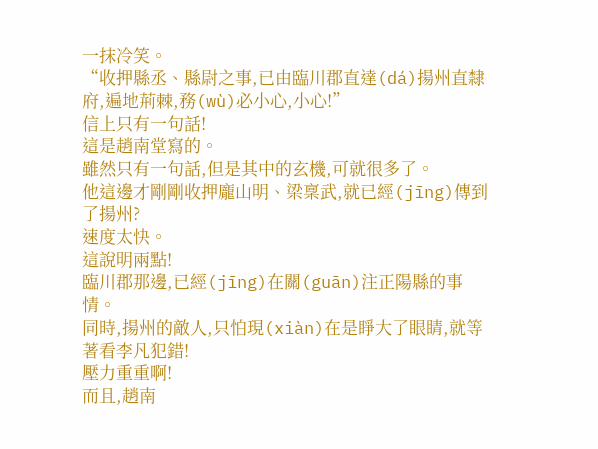一抹冷笑。
“收押縣丞、縣尉之事,已由臨川郡直達(dá)揚州直隸府,遍地荊棘,務(wù)必小心,小心!”
信上只有一句話!
這是趙南堂寫的。
雖然只有一句話,但是其中的玄機,可就很多了。
他這邊才剛剛收押龐山明、梁稟武,就已經(jīng)傳到了揚州?
速度太快。
這說明兩點!
臨川郡那邊,已經(jīng)在關(guān)注正陽縣的事情。
同時,揚州的敵人,只怕現(xiàn)在是睜大了眼睛,就等著看李凡犯錯!
壓力重重啊!
而且,趙南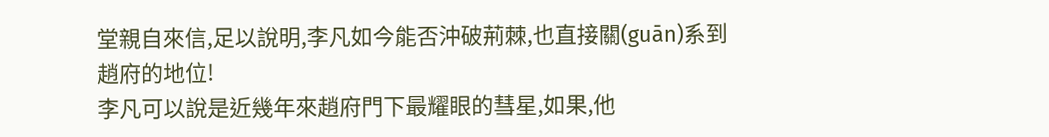堂親自來信,足以說明,李凡如今能否沖破荊棘,也直接關(guān)系到趙府的地位!
李凡可以說是近幾年來趙府門下最耀眼的彗星,如果,他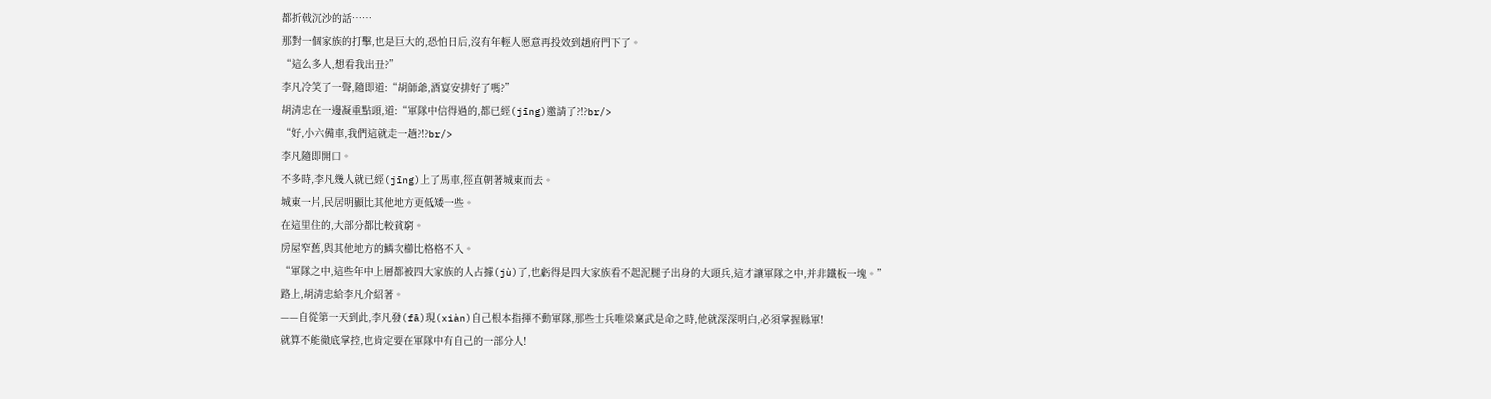都折戟沉沙的話……
那對一個家族的打擊,也是巨大的,恐怕日后,沒有年輕人愿意再投效到趙府門下了。
“這么多人,想看我出丑?”
李凡冷笑了一聲,隨即道:“胡師爺,酒宴安排好了嗎?”
胡清忠在一邊凝重點頭,道:“軍隊中信得過的,都已經(jīng)邀請了?!?br/>
“好,小六備車,我們這就走一趟?!?br/>
李凡隨即開口。
不多時,李凡幾人就已經(jīng)上了馬車,徑直朝著城東而去。
城東一片,民居明顯比其他地方更低矮一些。
在這里住的,大部分都比較貧窮。
房屋窄舊,與其他地方的鱗次櫛比格格不入。
“軍隊之中,這些年中上層都被四大家族的人占據(jù)了,也虧得是四大家族看不起泥腿子出身的大頭兵,這才讓軍隊之中,并非鐵板一塊。”
路上,胡清忠給李凡介紹著。
——自從第一天到此,李凡發(fā)現(xiàn)自己根本指揮不動軍隊,那些士兵唯梁稟武是命之時,他就深深明白,必須掌握縣軍!
就算不能徹底掌控,也肯定要在軍隊中有自己的一部分人!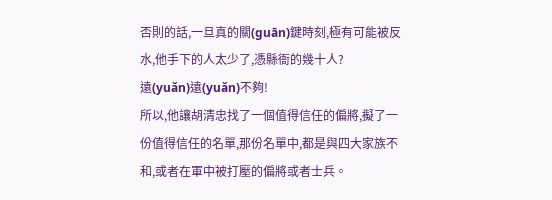否則的話,一旦真的關(guān)鍵時刻,極有可能被反水,他手下的人太少了,憑縣衙的幾十人?
遠(yuǎn)遠(yuǎn)不夠!
所以,他讓胡清忠找了一個值得信任的偏將,擬了一份值得信任的名單,那份名單中,都是與四大家族不和,或者在軍中被打壓的偏將或者士兵。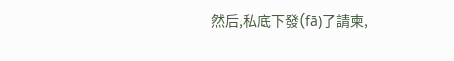然后,私底下發(fā)了請柬,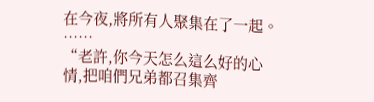在今夜,將所有人聚集在了一起。
……
“老許,你今天怎么這么好的心情,把咱們兄弟都召集齊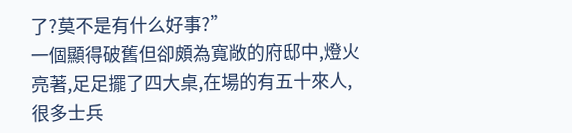了?莫不是有什么好事?”
一個顯得破舊但卻頗為寬敞的府邸中,燈火亮著,足足擺了四大桌,在場的有五十來人,很多士兵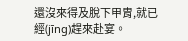還沒來得及脫下甲胄,就已經(jīng)趕來赴宴。